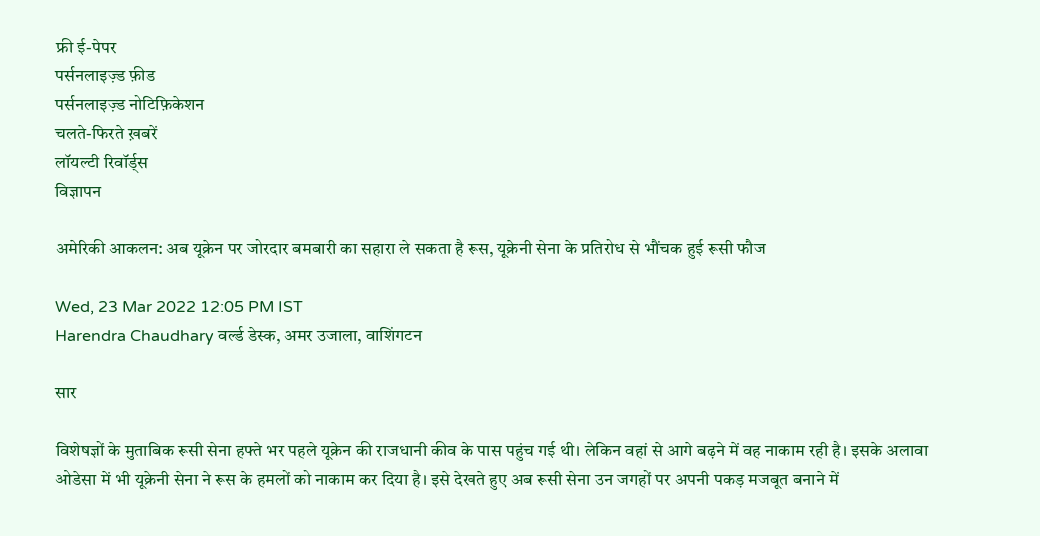फ्री ई-पेपर
पर्सनलाइज़्ड फ़ीड
पर्सनलाइज़्ड नोटिफ़िकेशन
चलते-फिरते ख़बरें
लॉयल्टी रिवॉर्ड्स
विज्ञापन

अमेरिकी आकलन: अब यूक्रेन पर जोरदार बमबारी का सहारा ले सकता है रूस, यूक्रेनी सेना के प्रतिरोध से भौंचक हुई रूसी फौज

Wed, 23 Mar 2022 12:05 PM IST
Harendra Chaudhary वर्ल्ड डेस्क, अमर उजाला, वाशिंगटन

सार

विशेषज्ञों के मुताबिक रूसी सेना हफ्ते भर पहले यूक्रेन की राजधानी कीव के पास पहुंच गई थी। लेकिन वहां से आगे बढ़ने में वह नाकाम रही है। इसके अलावा ओडेसा में भी यूक्रेनी सेना ने रूस के हमलों को नाकाम कर दिया है। इसे देखते हुए अब रूसी सेना उन जगहों पर अपनी पकड़ मजबूत बनाने में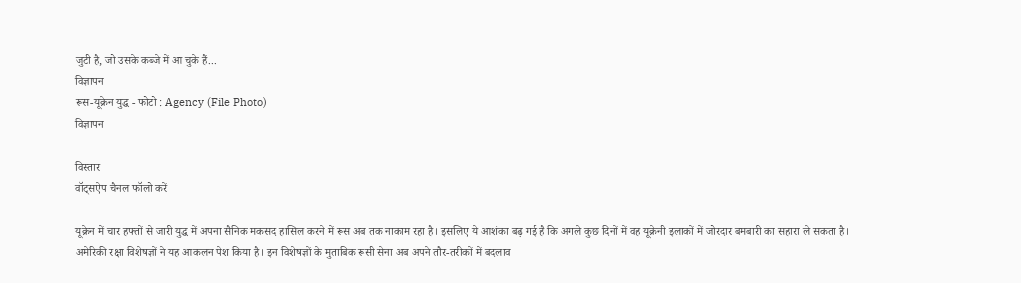जुटी है, जो उसके कब्जे में आ चुके हैं...
विज्ञापन
रूस-यूक्रेन युद्ध - फोटो : Agency (File Photo)
विज्ञापन

विस्तार
वॉट्सऐप चैनल फॉलो करें

यूक्रेन में चार हफ्तों से जारी युद्ध में अपना सैनिक मकसद हासिल करने में रूस अब तक नाकाम रहा है। इसलिए ये आशंका बढ़ गई है कि अगले कुछ दिनों में वह यूक्रेनी इलाकों में जोरदार बमबारी का सहारा ले सकता है। अमेरिकी रक्षा विशेषज्ञों ने यह आकलन पेश किया है। इन विशेषज्ञों के मुताबिक रूसी सेना अब अपने तौर-तरीकों में बदलाव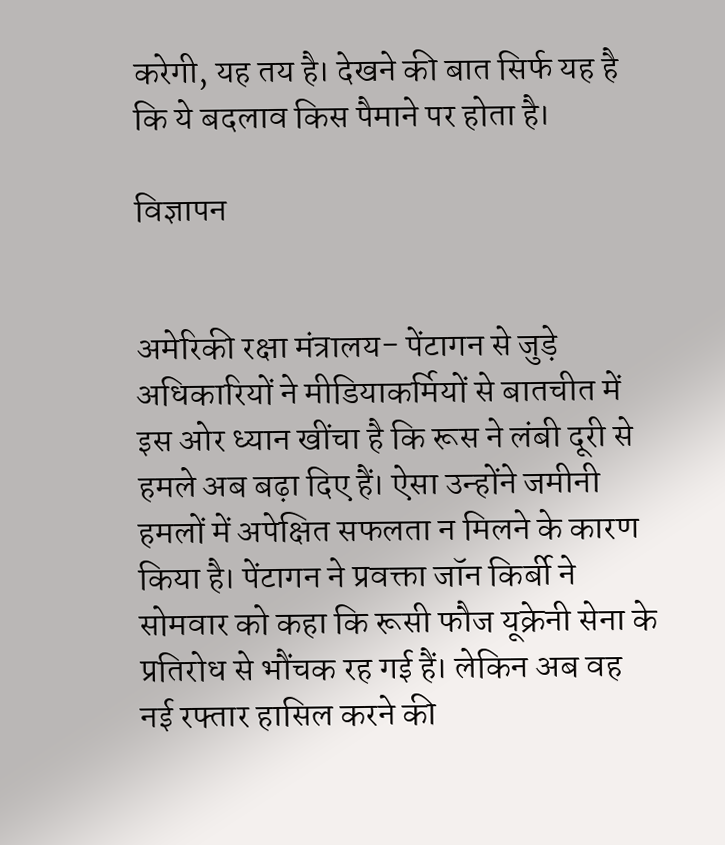करेगी, यह तय है। देखने की बात सिर्फ यह है कि ये बदलाव किस पैमाने पर होता है।

विज्ञापन


अमेरिकी रक्षा मंत्रालय- पेंटागन से जुड़े अधिकारियों ने मीडियाकर्मियों से बातचीत में इस ओर ध्यान खींचा है कि रूस ने लंबी दूरी से हमले अब बढ़ा दिए हैं। ऐसा उन्होंने जमीनी हमलों में अपेक्षित सफलता न मिलने के कारण किया है। पेंटागन ने प्रवक्ता जॉन किर्बी ने सोमवार को कहा कि रूसी फौज यूक्रेनी सेना के प्रतिरोध से भौंचक रह गई हैं। लेकिन अब वह नई रफ्तार हासिल करने की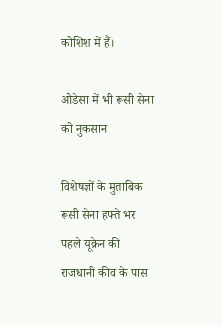कोशिश में हैं।

ओडेसा में भी रूसी सेना को नुकसान

विशेषज्ञों के मुताबिक रूसी सेना हफ्ते भर पहले यूक्रेन की राजधानी कीव के पास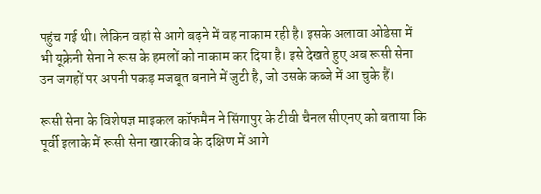पहुंच गई थी। लेकिन वहां से आगे बढ़ने में वह नाकाम रही है। इसके अलावा ओडेसा में भी यूक्रेनी सेना ने रूस के हमलों को नाकाम कर दिया है। इसे देखते हुए अब रूसी सेना उन जगहों पर अपनी पकड़ मजबूत बनाने में जुटी है, जो उसके कब्जे में आ चुके हैं।

रूसी सेना के विशेषज्ञ माइकल कॉफमैन ने सिंगापुर के टीवी चैनल सीएनए को बताया कि पूर्वी इलाके में रूसी सेना खारकीव के दक्षिण में आगे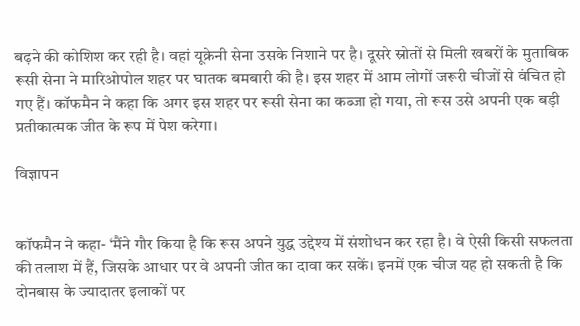बढ़ने की कोशिश कर रही है। वहां यूक्रेनी सेना उसके निशाने पर है। दूसरे स्रोतों से मिली खबरों के मुताबिक रूसी सेना ने मारिओपोल शहर पर घातक बमबारी की है। इस शहर में आम लोगों जरूरी चीजों से वंचित हो गए हैं। कॉफमैन ने कहा कि अगर इस शहर पर रूसी सेना का कब्जा हो गया, तो रूस उसे अपनी एक बड़ी प्रतीकात्मक जीत के रूप में पेश करेगा।

विज्ञापन


कॉफमैन ने कहा- ‘मैंने गौर किया है कि रूस अपने युद्ध उद्देश्य में संशोधन कर रहा है। वे ऐसी किसी सफलता की तलाश में हैं, जिसके आधार पर वे अपनी जीत का दावा कर सकें। इनमें एक चीज यह हो सकती है कि दोनबास के ज्यादातर इलाकों पर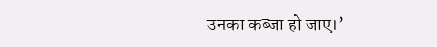उनका कब्जा हो जाए।’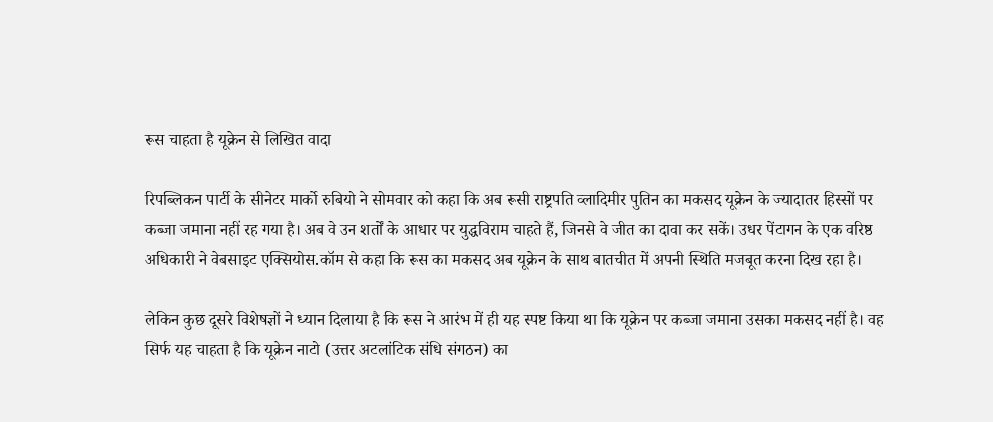रूस चाहता है यूक्रेन से लिखित वादा

रिपब्लिकन पार्टी के सीनेटर मार्को रुबियो ने सोमवार को कहा कि अब रूसी राष्ट्रपति व्लादिमीर पुतिन का मकसद यूक्रेन के ज्यादातर हिस्सों पर कब्जा जमाना नहीं रह गया है। अब वे उन शर्तों के आधार पर युद्धविराम चाहते हैं, जिनसे वे जीत का दावा कर सकें। उधर पेंटागन के एक वरिष्ठ अधिकारी ने वेबसाइट एक्सियोस.कॉम से कहा कि रूस का मकसद अब यूक्रेन के साथ बातचीत में अपनी स्थिति मजबूत करना दिख रहा है।

लेकिन कुछ दूसरे विशेषज्ञों ने ध्यान दिलाया है कि रूस ने आरंभ में ही यह स्पष्ट किया था कि यूक्रेन पर कब्जा जमाना उसका मकसद नहीं है। वह सिर्फ यह चाहता है कि यूक्रेन नाटो (उत्तर अटलांटिक संधि संगठन) का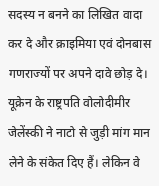सदस्य न बनने का लिखित वादा कर दे और क्राइमिया एवं दोनबास गणराज्यों पर अपने दावे छोड़ दे। यूक्रेन के राष्ट्रपति वोलोदीमीर जेलेंस्की ने नाटो से जुड़ी मांग मान लेने के संकेत दिए हैं। लेकिन वे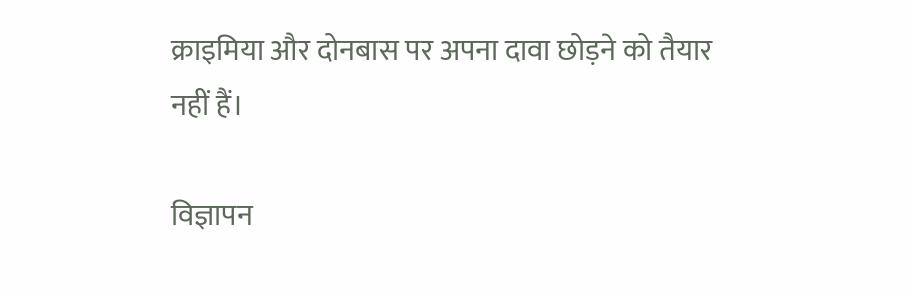क्राइमिया और दोनबास पर अपना दावा छोड़ने को तैयार नहीं हैं।

विज्ञापन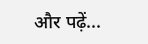और पढ़ें...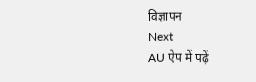विज्ञापन
Next
AU ऐप में पढ़ें